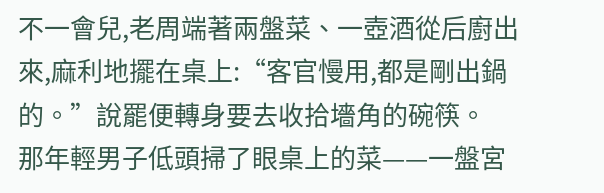不一會兒,老周端著兩盤菜、一壺酒從后廚出來,麻利地擺在桌上:“客官慢用,都是剛出鍋的。”說罷便轉身要去收拾墻角的碗筷。
那年輕男子低頭掃了眼桌上的菜——一盤宮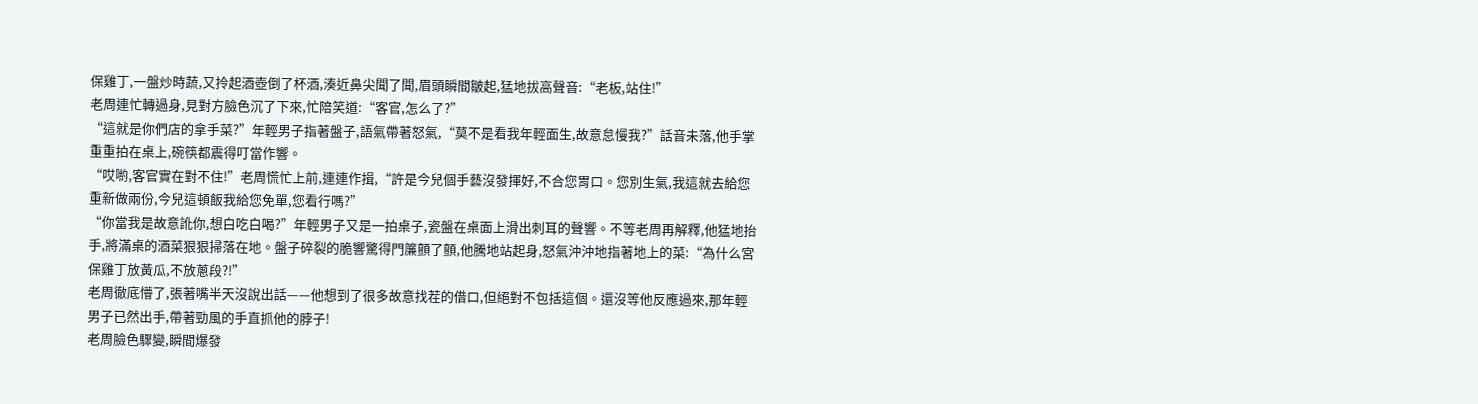保雞丁,一盤炒時蔬,又拎起酒壺倒了杯酒,湊近鼻尖聞了聞,眉頭瞬間皺起,猛地拔高聲音:“老板,站住!”
老周連忙轉過身,見對方臉色沉了下來,忙陪笑道:“客官,怎么了?”
“這就是你們店的拿手菜?”年輕男子指著盤子,語氣帶著怒氣,“莫不是看我年輕面生,故意怠慢我?”話音未落,他手掌重重拍在桌上,碗筷都震得叮當作響。
“哎喲,客官實在對不住!”老周慌忙上前,連連作揖,“許是今兒個手藝沒發揮好,不合您胃口。您別生氣,我這就去給您重新做兩份,今兒這頓飯我給您免單,您看行嗎?”
“你當我是故意訛你,想白吃白喝?”年輕男子又是一拍桌子,瓷盤在桌面上滑出刺耳的聲響。不等老周再解釋,他猛地抬手,將滿桌的酒菜狠狠掃落在地。盤子碎裂的脆響驚得門簾顫了顫,他騰地站起身,怒氣沖沖地指著地上的菜:“為什么宮保雞丁放黃瓜,不放蔥段?!”
老周徹底懵了,張著嘴半天沒說出話——他想到了很多故意找茬的借口,但絕對不包括這個。還沒等他反應過來,那年輕男子已然出手,帶著勁風的手直抓他的脖子!
老周臉色驟變,瞬間爆發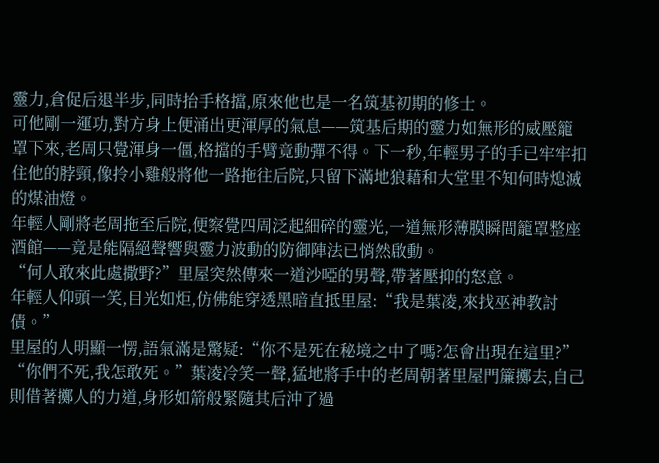靈力,倉促后退半步,同時抬手格擋,原來他也是一名筑基初期的修士。
可他剛一運功,對方身上便涌出更渾厚的氣息——筑基后期的靈力如無形的威壓籠罩下來,老周只覺渾身一僵,格擋的手臂竟動彈不得。下一秒,年輕男子的手已牢牢扣住他的脖頸,像拎小雞般將他一路拖往后院,只留下滿地狼藉和大堂里不知何時熄滅的煤油燈。
年輕人剛將老周拖至后院,便察覺四周泛起細碎的靈光,一道無形薄膜瞬間籠罩整座酒館——竟是能隔絕聲響與靈力波動的防御陣法已悄然啟動。
“何人敢來此處撒野?”里屋突然傳來一道沙啞的男聲,帶著壓抑的怒意。
年輕人仰頭一笑,目光如炬,仿佛能穿透黑暗直抵里屋:“我是葉凌,來找巫神教討債。”
里屋的人明顯一愣,語氣滿是驚疑:“你不是死在秘境之中了嗎?怎會出現在這里?”
“你們不死,我怎敢死。”葉凌冷笑一聲,猛地將手中的老周朝著里屋門簾擲去,自己則借著擲人的力道,身形如箭般緊隨其后沖了過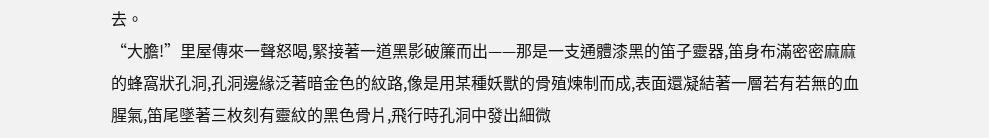去。
“大膽!”里屋傳來一聲怒喝,緊接著一道黑影破簾而出——那是一支通體漆黑的笛子靈器,笛身布滿密密麻麻的蜂窩狀孔洞,孔洞邊緣泛著暗金色的紋路,像是用某種妖獸的骨殖煉制而成,表面還凝結著一層若有若無的血腥氣,笛尾墜著三枚刻有靈紋的黑色骨片,飛行時孔洞中發出細微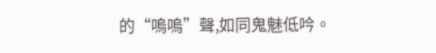的“嗚嗚”聲,如同鬼魅低吟。